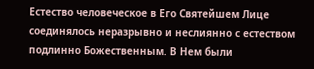Естество человеческое в Его Святейшем Лице соединялось неразрывно и неслиянно с естеством подлинно Божественным. В Нем были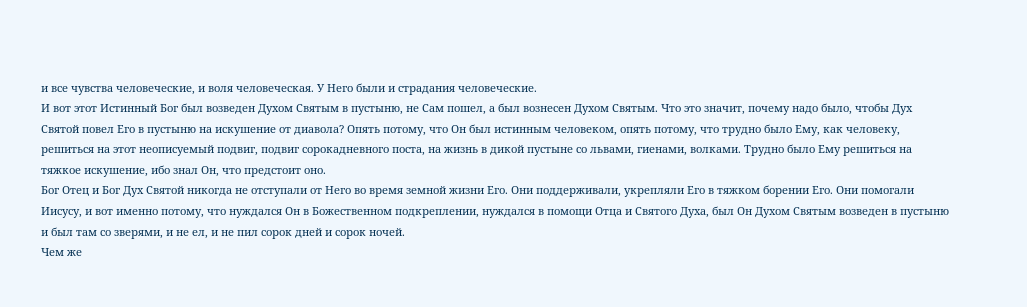и все чувства человеческие, и воля человеческая. У Него были и страдания человеческие.
И вот этот Истинный Бог был возведен Духом Святым в пустыню, не Сам пошел, а был вознесен Духом Святым. Что это значит, почему надо было, чтобы Дух Святой повел Его в пустыню на искушение от диавола? Опять потому, что Он был истинным человеком, опять потому, что трудно было Ему, как человеку, решиться на этот неописуемый подвиг, подвиг сорокадневного поста, на жизнь в дикой пустыне со львами, гиенами, волками. Трудно было Ему решиться на тяжкое искушение, ибо знал Он, что предстоит оно.
Бог Отец и Бог Дух Святой никогда не отступали от Него во время земной жизни Его. Они поддерживали, укрепляли Его в тяжком борении Его. Они помогали Иисусу, и вот именно потому, что нуждался Он в Божественном подкреплении, нуждался в помощи Отца и Святого Духа, был Он Духом Святым возведен в пустыню и был там со зверями, и не ел, и не пил сорок дней и сорок ночей.
Чем же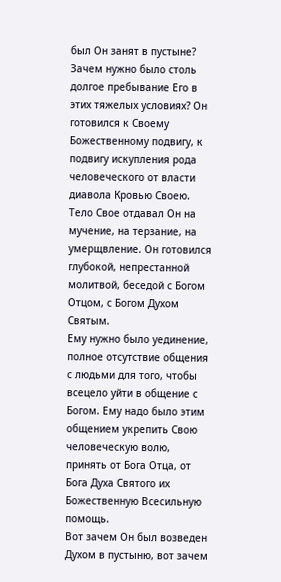был Он занят в пустыне? Зачем нужно было столь долгое пребывание Его в этих тяжелых условиях? Он готовился к Своему Божественному подвигу, к подвигу искупления рода человеческого от власти диавола Кровью Своею. Тело Свое отдавал Он на мучение, на терзание, на умерщвление. Он готовился глубокой, непрестанной молитвой, беседой с Богом Отцом, с Богом Духом Святым.
Ему нужно было уединение, полное отсутствие общения с людьми для того, чтобы всецело уйти в общение с Богом. Ему надо было этим общением укрепить Свою человеческую волю, принять от Бога Отца, от Бога Духа Святого их Божественную Всесильную помощь.
Вот зачем Он был возведен Духом в пустыню, вот зачем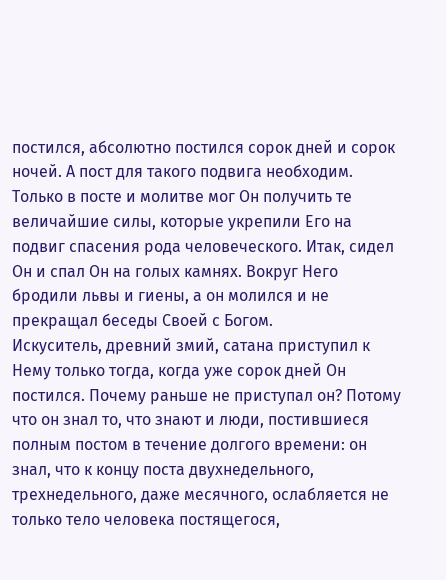постился, абсолютно постился сорок дней и сорок ночей. А пост для такого подвига необходим. Только в посте и молитве мог Он получить те величайшие силы, которые укрепили Его на подвиг спасения рода человеческого. Итак, сидел Он и спал Он на голых камнях. Вокруг Него бродили львы и гиены, а он молился и не прекращал беседы Своей с Богом.
Искуситель, древний змий, сатана приступил к Нему только тогда, когда уже сорок дней Он постился. Почему раньше не приступал он? Потому что он знал то, что знают и люди, постившиеся полным постом в течение долгого времени: он знал, что к концу поста двухнедельного, трехнедельного, даже месячного, ослабляется не только тело человека постящегося,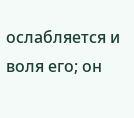ослабляется и воля его; он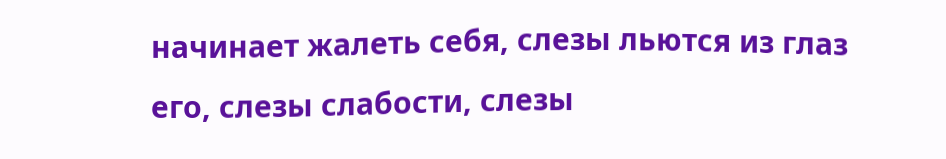начинает жалеть себя, слезы льются из глаз его, слезы слабости, слезы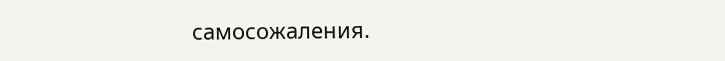самосожаления.